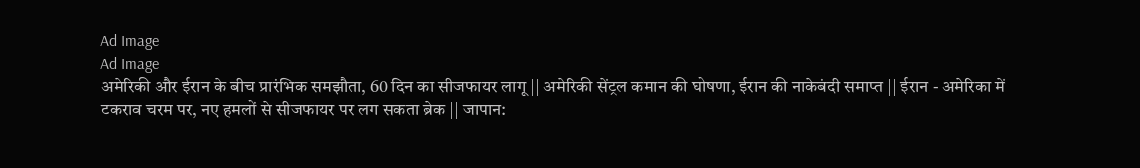Ad Image
Ad Image
अमेरिकी और ईरान के बीच प्रारंभिक समझौता, 60 दिन का सीजफायर लागू || अमेरिकी सेंट्रल कमान की घोषणा, ईरान की नाकेबंदी समाप्त || ईरान - अमेरिका में टकराव चरम पर, नए हमलों से सीजफायर पर लग सकता ब्रेक || जापान: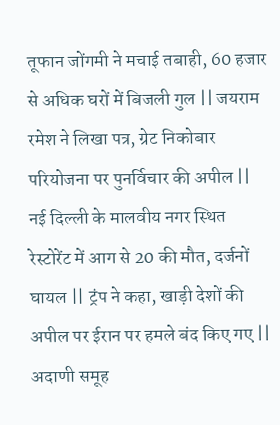तूफान जोंगमी ने मचाई तबाही, 60 हजार से अधिक घरों में बिजली गुल || जयराम रमेश ने लिखा पत्र, ग्रेट निकोबार परियोजना पर पुनर्विचार की अपील || नई दिल्ली के मालवीय नगर स्थित रेस्टोरेंट में आग से 20 की मौत, दर्जनों घायल || ट्रंप ने कहा, खाड़ी देशों की अपील पर ईरान पर हमले बंद किए गए || अदाणी समूह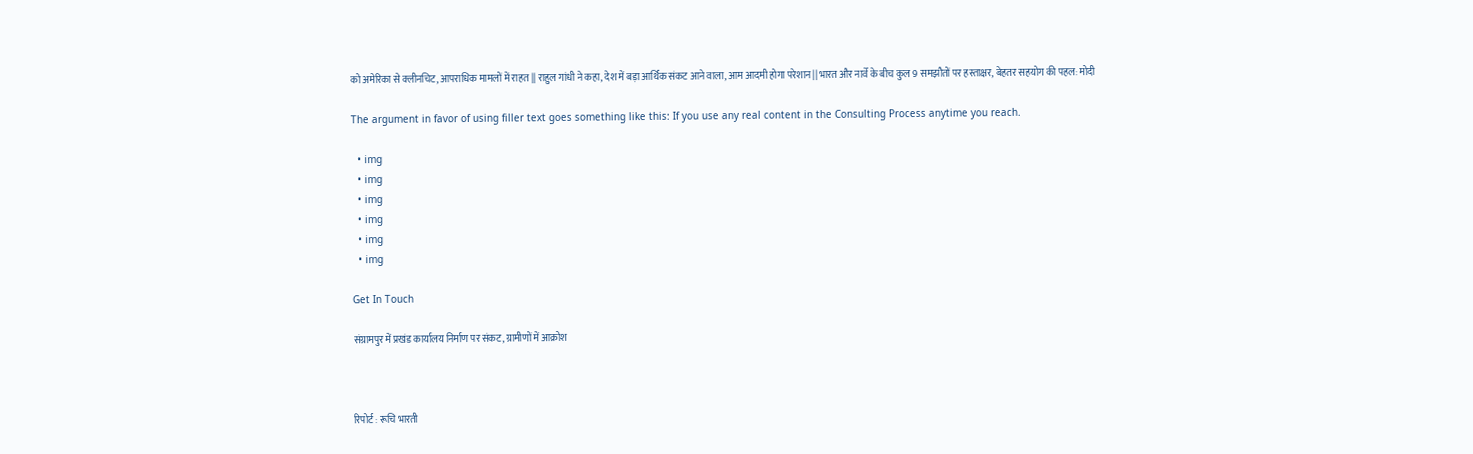को अमेरिका से क्लीनचिट, आपराधिक मामलों में राहत || राहुल गांधी ने कहा, देश में बड़ा आर्थिक संकट आने वाला, आम आदमी होगा परेशान || भारत और नार्वे के बीच कुल 9 समझौतों पर हस्ताक्षर, बेहतर सहयोग की पहल: मोदी

The argument in favor of using filler text goes something like this: If you use any real content in the Consulting Process anytime you reach.

  • img
  • img
  • img
  • img
  • img
  • img

Get In Touch

संग्रामपुर में प्रखंड कार्यालय निर्माण पर संकट, ग्रामीणों में आक्रोश



रिपोर्ट : रूचि भारती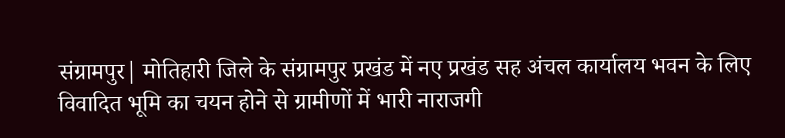संग्रामपुर| मोतिहारी जिले के संग्रामपुर प्रखंड में नए प्रखंड सह अंचल कार्यालय भवन के लिए विवादित भूमि का चयन होने से ग्रामीणों में भारी नाराजगी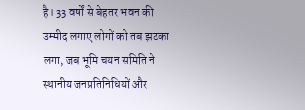है। 33 वर्षों से बेहतर भवन की उम्मीद लगाए लोगों को तब झटका लगा, जब भूमि चयन समिति ने स्थानीय जनप्रतिनिधियों और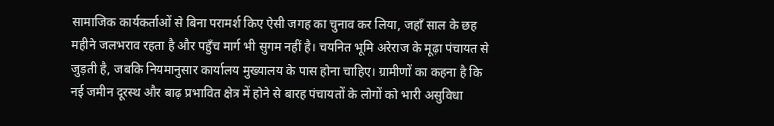सामाजिक कार्यकर्ताओं से बिना परामर्श किए ऐसी जगह का चुनाव कर लिया, जहाँ साल के छह महीने जलभराव रहता है और पहुँच मार्ग भी सुगम नहीं है। चयनित भूमि अरेराज के मूढ़ा पंचायत से जुड़ती है, जबकि नियमानुसार कार्यालय मुख्यालय के पास होना चाहिए। ग्रामीणों का कहना है कि नई जमीन दूरस्थ और बाढ़ प्रभावित क्षेत्र में होने से बारह पंचायतों के लोगों को भारी असुविधा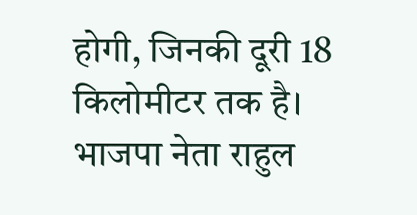होगी, जिनकी दूरी 18 किलोमीटर तक है। भाजपा नेता राहुल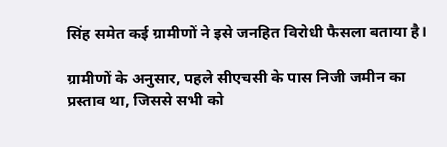सिंह समेत कई ग्रामीणों ने इसे जनहित विरोधी फैसला बताया है।

ग्रामीणों के अनुसार, पहले सीएचसी के पास निजी जमीन का प्रस्ताव था, जिससे सभी को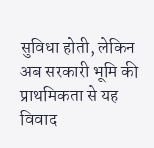सुविधा होती, लेकिन अब सरकारी भूमि की प्राथमिकता से यह विवाद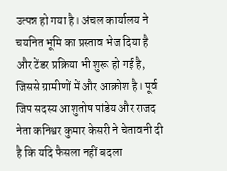उत्पन्न हो गया है। अंचल कार्यालय ने चयनित भूमि का प्रस्ताव भेज दिया है और टेंडर प्रक्रिया भी शुरू हो गई है, जिससे ग्रामीणों में और आक्रोश है। पूर्व जिप सदस्य आशुतोष पांडेय और राजद नेता कनिश्वर कुमार केसरी ने चेतावनी दी है कि यदि फैसला नहीं बदला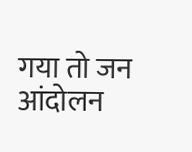गया तो जन आंदोलन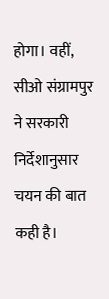होगा। वहीं, सीओ संग्रामपुर ने सरकारी निर्देशानुसार चयन की बात कही है।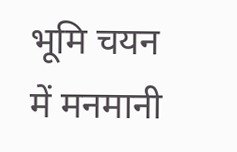भूमि चयन में मनमानी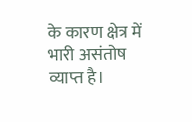के कारण क्षेत्र में भारी असंतोष व्याप्त है।